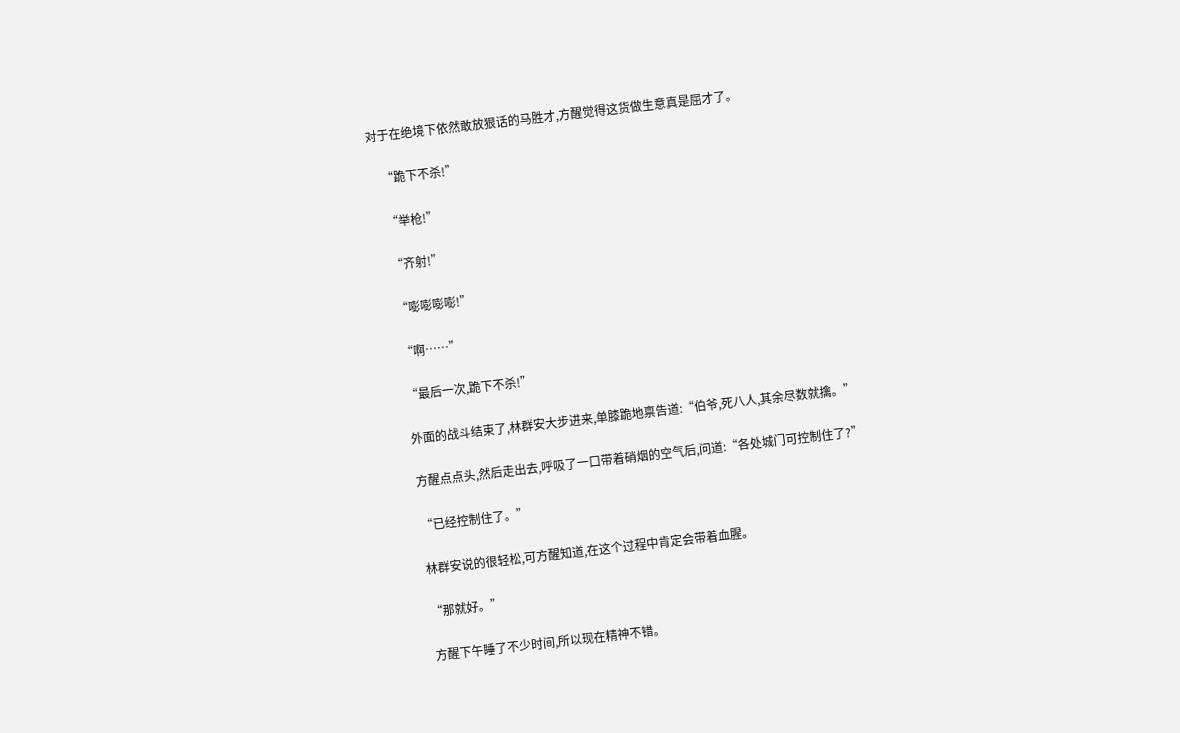对于在绝境下依然敢放狠话的马胜才,方醒觉得这货做生意真是屈才了。

    “跪下不杀!”

    “举枪!”

    “齐射!”

    “嘭嘭嘭嘭!”

    “啊……”

    “最后一次,跪下不杀!”

    外面的战斗结束了,林群安大步进来,单膝跪地禀告道:“伯爷,死八人,其余尽数就擒。”

    方醒点点头,然后走出去,呼吸了一口带着硝烟的空气后,问道:“各处城门可控制住了?”

    “已经控制住了。”

    林群安说的很轻松,可方醒知道,在这个过程中肯定会带着血腥。

    “那就好。”

    方醒下午睡了不少时间,所以现在精神不错。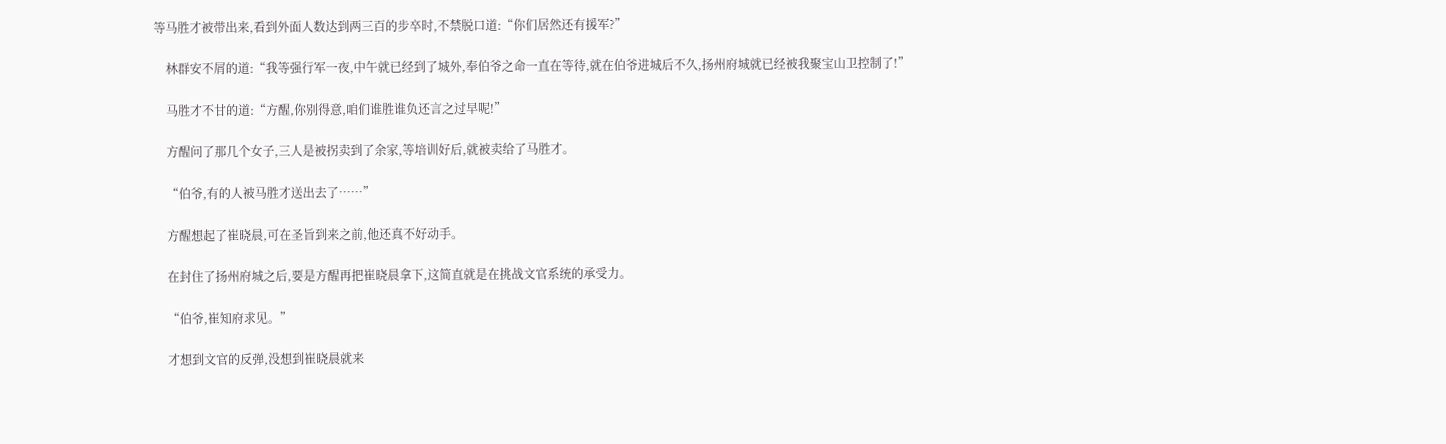等马胜才被带出来,看到外面人数达到两三百的步卒时,不禁脱口道:“你们居然还有援军?”

    林群安不屑的道:“我等强行军一夜,中午就已经到了城外,奉伯爷之命一直在等待,就在伯爷进城后不久,扬州府城就已经被我聚宝山卫控制了!”

    马胜才不甘的道:“方醒,你别得意,咱们谁胜谁负还言之过早呢!”

    方醒问了那几个女子,三人是被拐卖到了余家,等培训好后,就被卖给了马胜才。

    “伯爷,有的人被马胜才送出去了……”

    方醒想起了崔晓晨,可在圣旨到来之前,他还真不好动手。

    在封住了扬州府城之后,要是方醒再把崔晓晨拿下,这简直就是在挑战文官系统的承受力。

    “伯爷,崔知府求见。”

    才想到文官的反弹,没想到崔晓晨就来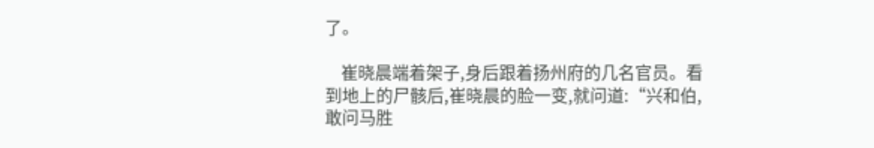了。

    崔晓晨端着架子,身后跟着扬州府的几名官员。看到地上的尸骸后,崔晓晨的脸一变,就问道:“兴和伯,敢问马胜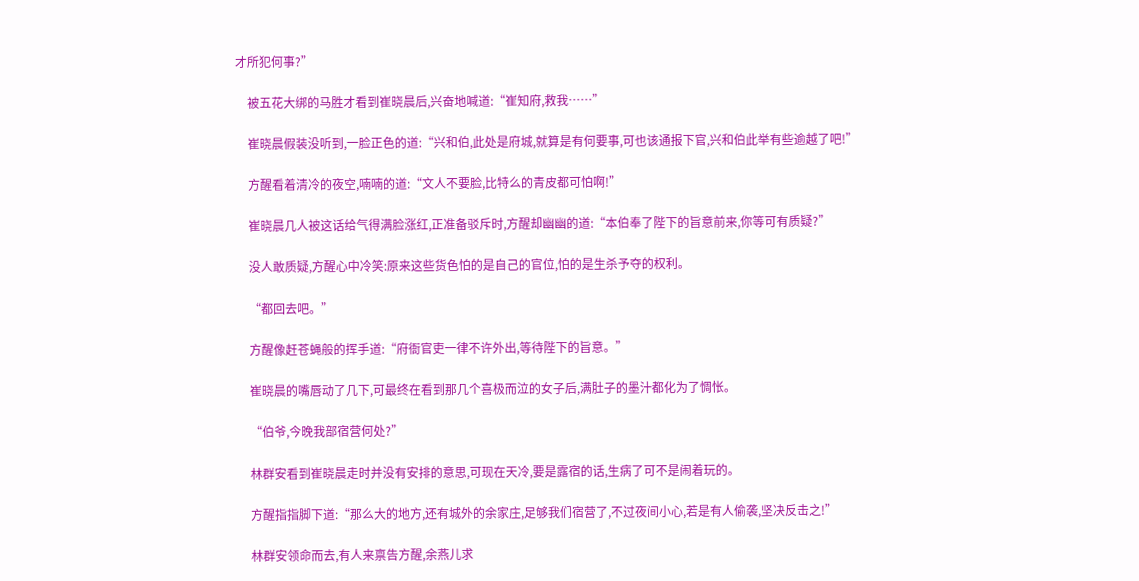才所犯何事?”

    被五花大绑的马胜才看到崔晓晨后,兴奋地喊道:“崔知府,救我……”

    崔晓晨假装没听到,一脸正色的道:“兴和伯,此处是府城,就算是有何要事,可也该通报下官,兴和伯此举有些逾越了吧!”

    方醒看着清冷的夜空,喃喃的道:“文人不要脸,比特么的青皮都可怕啊!”

    崔晓晨几人被这话给气得满脸涨红,正准备驳斥时,方醒却幽幽的道:“本伯奉了陛下的旨意前来,你等可有质疑?”

    没人敢质疑,方醒心中冷笑:原来这些货色怕的是自己的官位,怕的是生杀予夺的权利。

    “都回去吧。”

    方醒像赶苍蝇般的挥手道:“府衙官吏一律不许外出,等待陛下的旨意。”

    崔晓晨的嘴唇动了几下,可最终在看到那几个喜极而泣的女子后,满肚子的墨汁都化为了惆怅。

    “伯爷,今晚我部宿营何处?”

    林群安看到崔晓晨走时并没有安排的意思,可现在天冷,要是露宿的话,生病了可不是闹着玩的。

    方醒指指脚下道:“那么大的地方,还有城外的余家庄,足够我们宿营了,不过夜间小心,若是有人偷袭,坚决反击之!”

    林群安领命而去,有人来禀告方醒,余燕儿求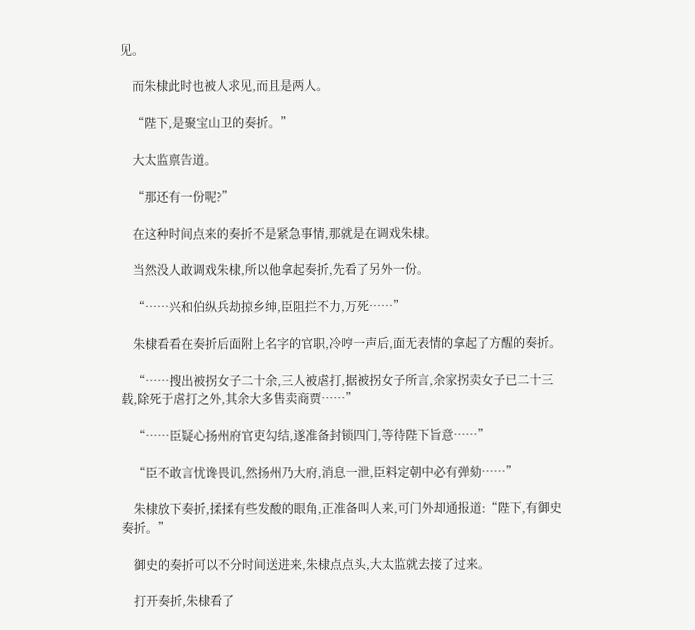见。

    而朱棣此时也被人求见,而且是两人。

    “陛下,是聚宝山卫的奏折。”

    大太监禀告道。

    “那还有一份呢?”

    在这种时间点来的奏折不是紧急事情,那就是在调戏朱棣。

    当然没人敢调戏朱棣,所以他拿起奏折,先看了另外一份。

    “……兴和伯纵兵劫掠乡绅,臣阻拦不力,万死……”

    朱棣看看在奏折后面附上名字的官职,冷哼一声后,面无表情的拿起了方醒的奏折。

    “……搜出被拐女子二十余,三人被虐打,据被拐女子所言,余家拐卖女子已二十三载,除死于虐打之外,其余大多售卖商贾……”

    “……臣疑心扬州府官吏勾结,遂准备封锁四门,等待陛下旨意……”

    “臣不敢言忧谗畏讥,然扬州乃大府,消息一泄,臣料定朝中必有弹劾……”

    朱棣放下奏折,揉揉有些发酸的眼角,正准备叫人来,可门外却通报道:“陛下,有御史奏折。”

    御史的奏折可以不分时间送进来,朱棣点点头,大太监就去接了过来。

    打开奏折,朱棣看了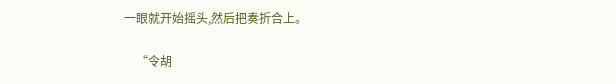一眼就开始摇头,然后把奏折合上。

    “令胡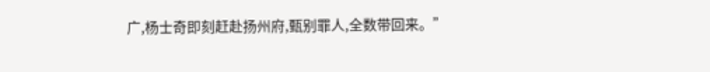广,杨士奇即刻赶赴扬州府,甄别罪人,全数带回来。”